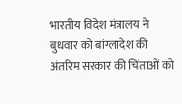भारतीय विदेश मंत्रालय ने बुधवार को बांग्लादेश की अंतरिम सरकार की चिंताओं को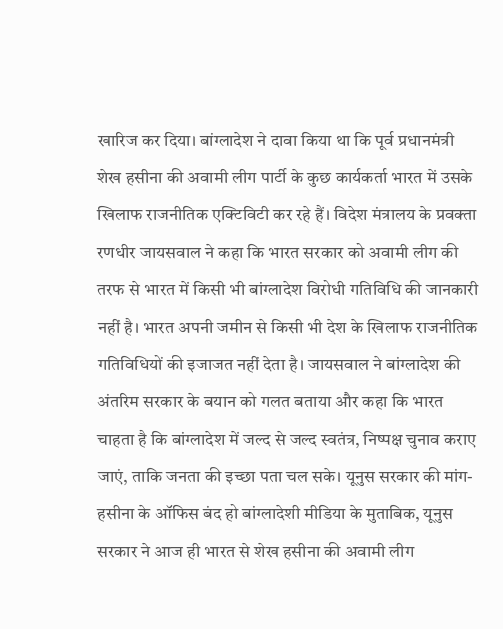खारिज कर दिया। बांग्लादेश ने दावा किया था कि पूर्व प्रधानमंत्री शेख हसीना की अवामी लीग पार्टी के कुछ कार्यकर्ता भारत में उसके खिलाफ राजनीतिक एक्टिविटी कर रहे हैं। विदेश मंत्रालय के प्रवक्ता रणधीर जायसवाल ने कहा कि भारत सरकार को अवामी लीग की तरफ से भारत में किसी भी बांग्लादेश विरोधी गतिविधि की जानकारी नहीं है। भारत अपनी जमीन से किसी भी देश के खिलाफ राजनीतिक गतिविधियों की इजाजत नहीं देता है। जायसवाल ने बांग्लादेश की अंतरिम सरकार के बयान को गलत बताया और कहा कि भारत चाहता है कि बांग्लादेश में जल्द से जल्द स्वतंत्र, निष्पक्ष चुनाव कराए जाएं, ताकि जनता की इच्छा पता चल सके। यूनुस सरकार की मांग- हसीना के ऑफिस बंद हो बांग्लादेशी मीडिया के मुताबिक, यूनुस सरकार ने आज ही भारत से शेख हसीना की अवामी लीग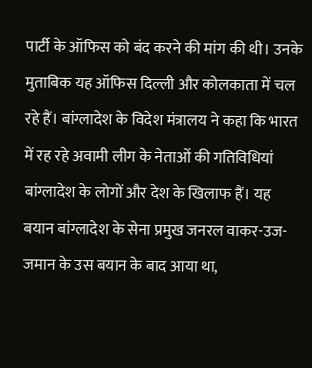पार्टी के ऑफिस को बंद करने की मांग की थी। उनके मुताबिक यह ऑफिस दिल्ली और कोलकाता में चल रहे हैं। बांग्लादेश के विदेश मंत्रालय ने कहा कि भारत में रह रहे अवामी लीग के नेताओं की गतिविधियां बांग्लादेश के लोगों और देश के खिलाफ हैं। यह बयान बांग्लादेश के सेना प्रमुख जनरल वाकर-उज-जमान के उस बयान के बाद आया था,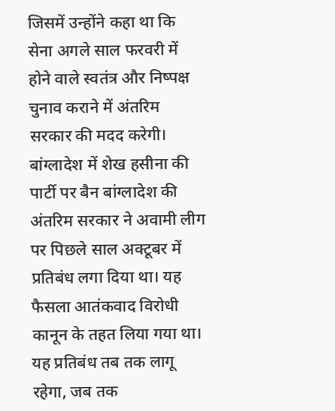जिसमें उन्होंने कहा था कि सेना अगले साल फरवरी में होने वाले स्वतंत्र और निष्पक्ष चुनाव कराने में अंतरिम सरकार की मदद करेगी। बांग्लादेश में शेख हसीना की पार्टी पर बैन बांग्लादेश की अंतरिम सरकार ने अवामी लीग पर पिछले साल अक्टूबर में प्रतिबंध लगा दिया था। यह फैसला आतंकवाद विरोधी कानून के तहत लिया गया था। यह प्रतिबंध तब तक लागू रहेगा, जब तक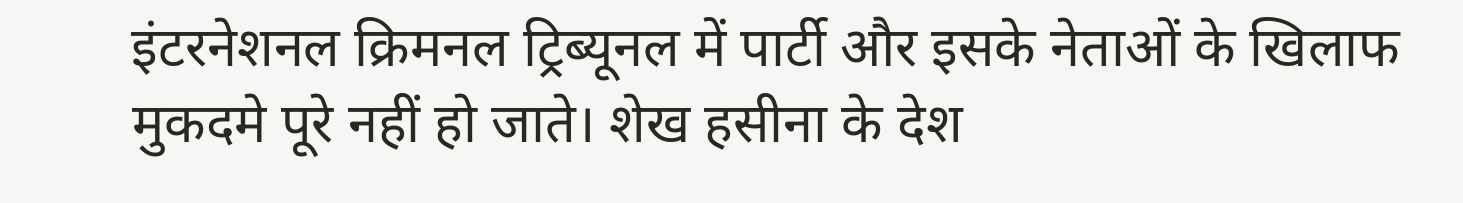इंटरनेशनल क्रिमनल ट्रिब्यूनल में पार्टी और इसके नेताओं के खिलाफ मुकदमे पूरे नहीं हो जाते। शेख हसीना के देश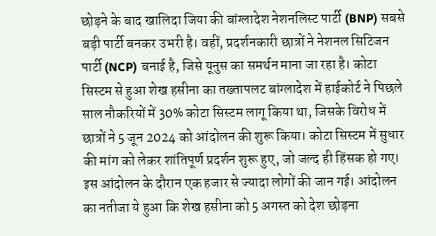छोड़ने के बाद खालिदा जिया की बांग्लादेश नेशनलिस्ट पार्टी (BNP) सबसे बड़ी पार्टी बनकर उभरी है। वहीं, प्रदर्शनकारी छात्रों ने नेशनल सिटिजन पार्टी (NCP) बनाई है, जिसे यूनुस का समर्थन माना जा रहा है। कोटा सिस्टम से हुआ शेख हसीना का तख्तापलट बांग्लादेश में हाईकोर्ट ने पिछले साल नौकरियों में 30% कोटा सिस्टम लागू किया था, जिसके विरोध में छात्रों ने 5 जून 2024 को आंदोलन की शुरू किया। कोटा सिस्टम में सुधार की मांग को लेकर शांतिपूर्ण प्रदर्शन शुरू हुए, जो जल्द ही हिंसक हो गए। इस आंदोलन के दौरान एक हजार से ज्यादा लोगों की जान गई। आंदोलन का नतीजा ये हुआ कि शेख हसीना को 5 अगस्त को देश छोड़ना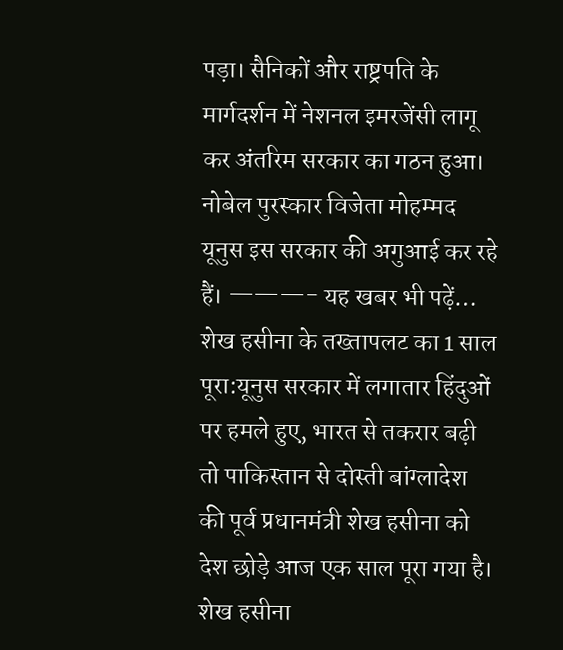पड़ा। सैनिकों और राष्ट्रपति के मार्गदर्शन में नेशनल इमरजेंसी लागू कर अंतरिम सरकार का गठन हुआ। नोबेल पुरस्कार विजेता मोहम्मद यूनुस इस सरकार की अगुआई कर रहे हैं। ———- यह खबर भी पढ़ें… शेख हसीना के तख्तापलट का 1 साल पूरा:यूनुस सरकार में लगातार हिंदुओं पर हमले हुए, भारत से तकरार बढ़ी तो पाकिस्तान से दोस्ती बांग्लादेश की पूर्व प्रधानमंत्री शेख हसीना को देश छोड़े आज एक साल पूरा गया है। शेख हसीना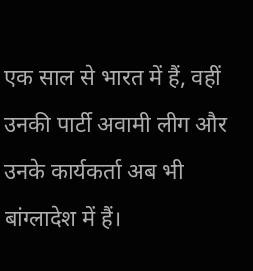एक साल से भारत में हैं, वहीं उनकी पार्टी अवामी लीग और उनके कार्यकर्ता अब भी बांग्लादेश में हैं।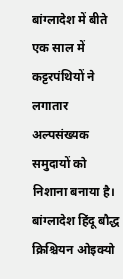बांग्लादेश में बीते एक साल में कट्टरपंथियों ने लगातार अल्पसंख्यक समुदायों को निशाना बनाया है। बांग्लादेश हिंदू बौद्ध क्रिश्चियन ओइक्यो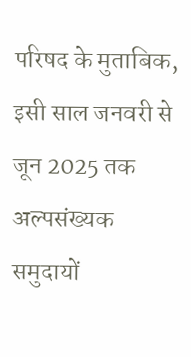परिषद के मुताबिक, इसी साल जनवरी से जून 2025 तक अल्पसंख्यक समुदायों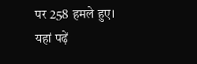पर 258 हमले हुए। यहां पढ़ें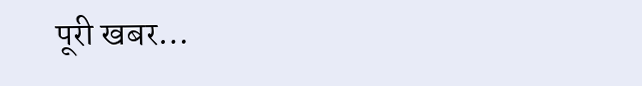पूरी खबर…